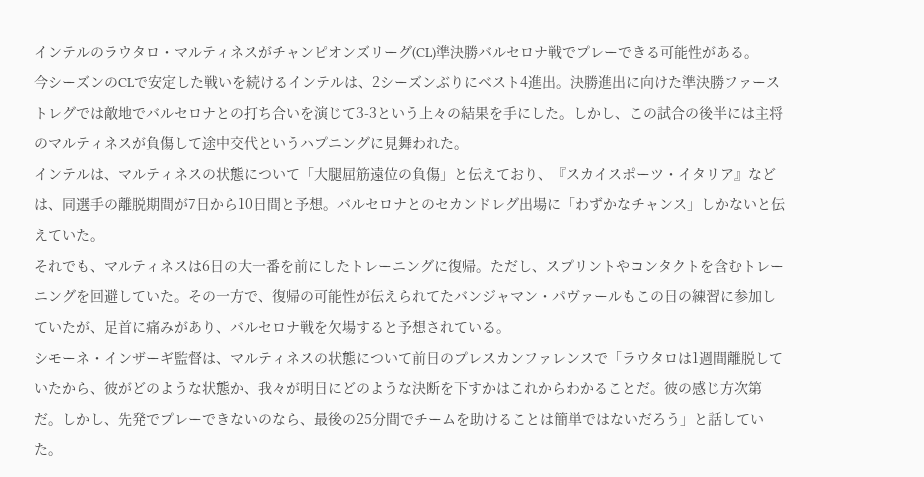インテルのラウタロ・マルティネスがチャンピオンズリーグ(CL)準決勝バルセロナ戦でプレーできる可能性がある。
今シーズンのCLで安定した戦いを続けるインテルは、2シーズンぶりにベスト4進出。決勝進出に向けた準決勝ファーストレグでは敵地でバルセロナとの打ち合いを演じて3-3という上々の結果を手にした。しかし、この試合の後半には主将のマルティネスが負傷して途中交代というハプニングに見舞われた。
インテルは、マルティネスの状態について「大腿屈筋遠位の負傷」と伝えており、『スカイスポーツ・イタリア』などは、同選手の離脱期間が7日から10日間と予想。バルセロナとのセカンドレグ出場に「わずかなチャンス」しかないと伝えていた。
それでも、マルティネスは6日の大一番を前にしたトレーニングに復帰。ただし、スプリントやコンタクトを含むトレーニングを回避していた。その一方で、復帰の可能性が伝えられてたバンジャマン・パヴァールもこの日の練習に参加していたが、足首に痛みがあり、バルセロナ戦を欠場すると予想されている。
シモーネ・インザーギ監督は、マルティネスの状態について前日のプレスカンファレンスで「ラウタロは1週間離脱していたから、彼がどのような状態か、我々が明日にどのような決断を下すかはこれからわかることだ。彼の感じ方次第だ。しかし、先発でプレーできないのなら、最後の25分間でチームを助けることは簡単ではないだろう」と話していた。